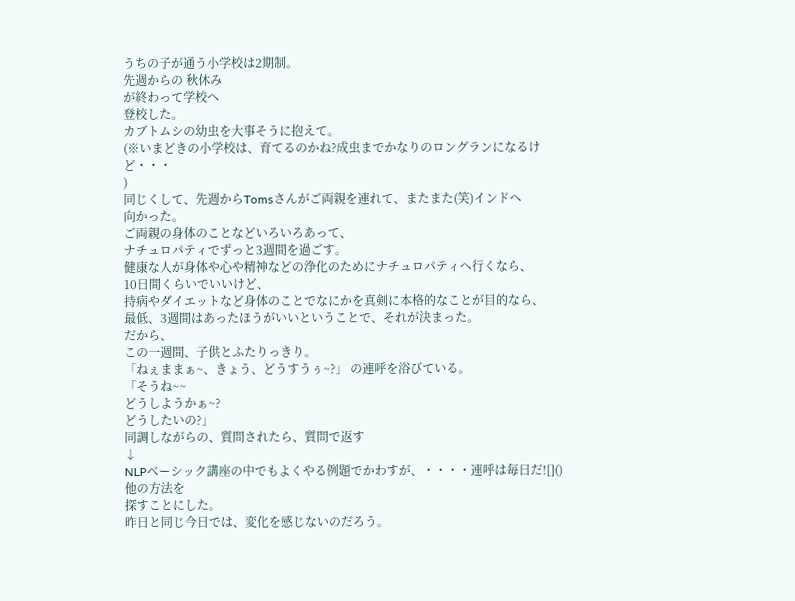うちの子が通う小学校は2期制。
先週からの 秋休み
が終わって学校へ
登校した。
カブトムシの幼虫を大事そうに抱えて。
(※いまどきの小学校は、育てるのかね?成虫までかなりのロングランになるけど・・・
)
同じくして、先週からTomsさんがご両親を連れて、またまた(笑)インドへ
向かった。
ご両親の身体のことなどいろいろあって、
ナチュロパティでずっと3週間を過ごす。
健康な人が身体や心や精神などの浄化のためにナチュロパティへ行くなら、
10日間くらいでいいけど、
持病やダイエットなど身体のことでなにかを真剣に本格的なことが目的なら、
最低、3週間はあったほうがいいということで、それが決まった。
だから、
この一週間、子供とふたりっきり。
「ねぇままぁ~、きょう、どうすうぅ~?」 の連呼を浴びている。
「そうね~~
どうしようかぁ~?
どうしたいの?」
同調しながらの、質問されたら、質問で返す
↓
NLPベーシック講座の中でもよくやる例題でかわすが、・・・・連呼は毎日だ![]()
他の方法を
探すことにした。
昨日と同じ今日では、変化を感じないのだろう。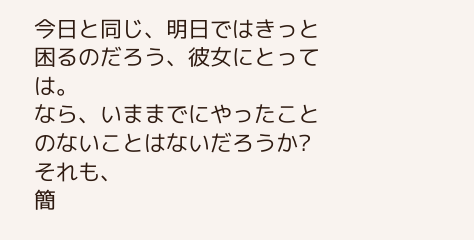今日と同じ、明日ではきっと困るのだろう、彼女にとっては。
なら、いままでにやったことのないことはないだろうか?
それも、
簡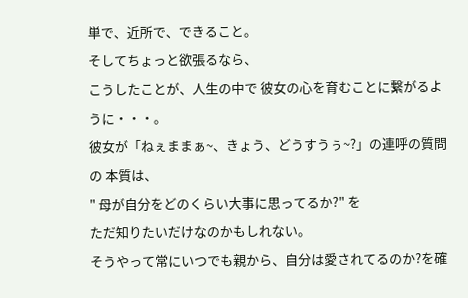単で、近所で、できること。
そしてちょっと欲張るなら、
こうしたことが、人生の中で 彼女の心を育むことに繋がるように・・・。
彼女が「ねぇままぁ~、きょう、どうすうぅ~?」の連呼の質問の 本質は、
" 母が自分をどのくらい大事に思ってるか?" を
ただ知りたいだけなのかもしれない。
そうやって常にいつでも親から、自分は愛されてるのか?を確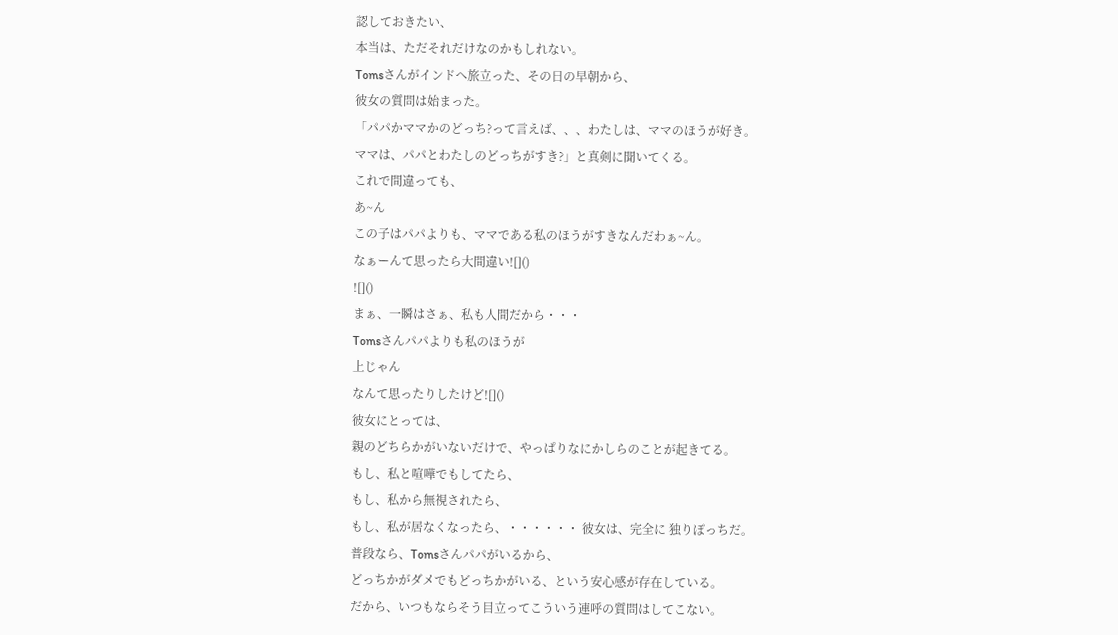認しておきたい、
本当は、ただそれだけなのかもしれない。
Tomsさんがインドへ旅立った、その日の早朝から、
彼女の質問は始まった。
「パパかママかのどっち?って言えば、、、わたしは、ママのほうが好き。
ママは、パパとわたしのどっちがすき?」と真剣に聞いてくる。
これで間違っても、
あ~ん
この子はパパよりも、ママである私のほうがすきなんだわぁ~ん。
なぁーんて思ったら大間違い![]()
![]()
まぁ、一瞬はさぁ、私も人間だから・・・
Tomsさんパパよりも私のほうが
上じゃん
なんて思ったりしたけど![]()
彼女にとっては、
親のどちらかがいないだけで、やっぱりなにかしらのことが起きてる。
もし、私と喧嘩でもしてたら、
もし、私から無視されたら、
もし、私が居なくなったら、・・・・・・ 彼女は、完全に 独りぽっちだ。
普段なら、Tomsさんパパがいるから、
どっちかがダメでもどっちかがいる、という安心感が存在している。
だから、いつもならそう目立ってこういう連呼の質問はしてこない。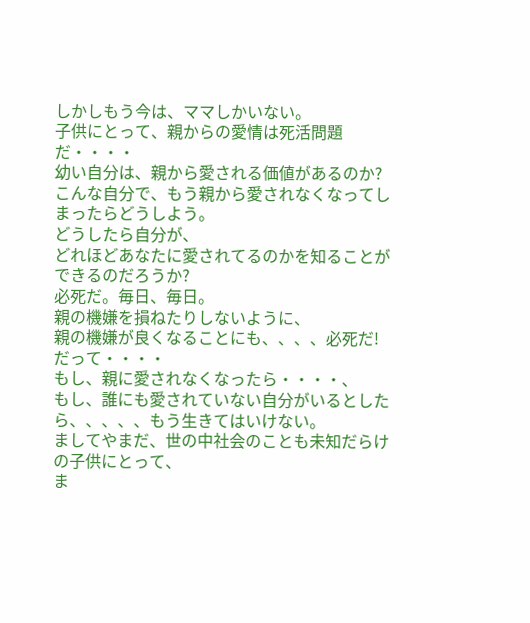しかしもう今は、ママしかいない。
子供にとって、親からの愛情は死活問題だ・・・・
幼い自分は、親から愛される価値があるのか?
こんな自分で、もう親から愛されなくなってしまったらどうしよう。
どうしたら自分が、
どれほどあなたに愛されてるのかを知ることができるのだろうか?
必死だ。毎日、毎日。
親の機嫌を損ねたりしないように、
親の機嫌が良くなることにも、、、、必死だ!
だって・・・・
もし、親に愛されなくなったら・・・・、
もし、誰にも愛されていない自分がいるとしたら、、、、、もう生きてはいけない。
ましてやまだ、世の中社会のことも未知だらけの子供にとって、
ま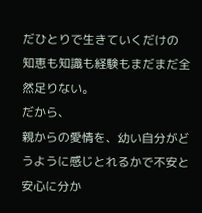だひとりで生きていくだけの
知恵も知識も経験もまだまだ全然足りない。
だから、
親からの愛情を、幼い自分がどうように感じとれるかで不安と安心に分か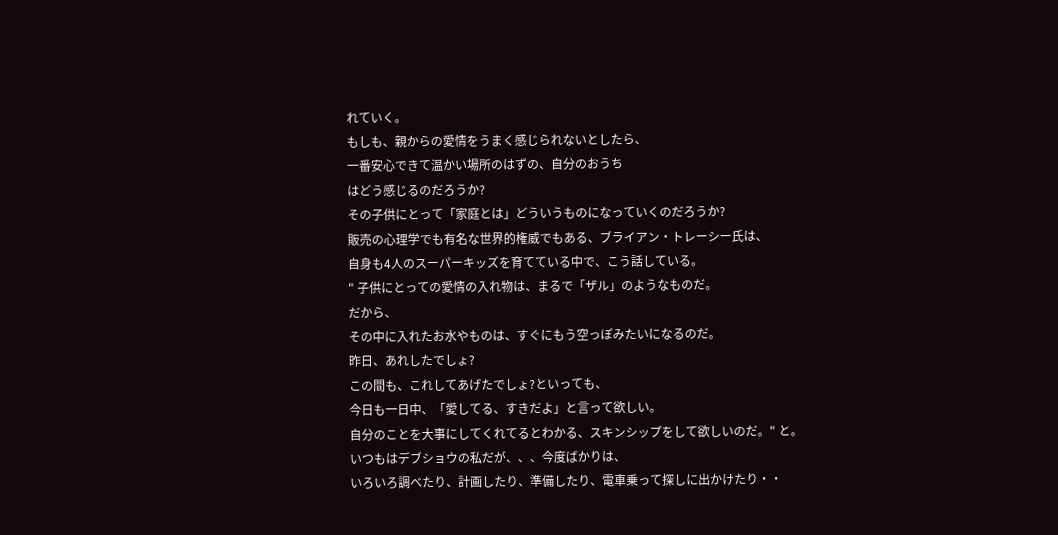れていく。
もしも、親からの愛情をうまく感じられないとしたら、
一番安心できて温かい場所のはずの、自分のおうち
はどう感じるのだろうか?
その子供にとって「家庭とは」どういうものになっていくのだろうか?
販売の心理学でも有名な世界的権威でもある、ブライアン・トレーシー氏は、
自身も4人のスーパーキッズを育てている中で、こう話している。
" 子供にとっての愛情の入れ物は、まるで「ザル」のようなものだ。
だから、
その中に入れたお水やものは、すぐにもう空っぽみたいになるのだ。
昨日、あれしたでしょ?
この間も、これしてあげたでしょ?といっても、
今日も一日中、「愛してる、すきだよ」と言って欲しい。
自分のことを大事にしてくれてるとわかる、スキンシップをして欲しいのだ。" と。
いつもはデブショウの私だが、、、今度ばかりは、
いろいろ調べたり、計画したり、準備したり、電車乗って探しに出かけたり・・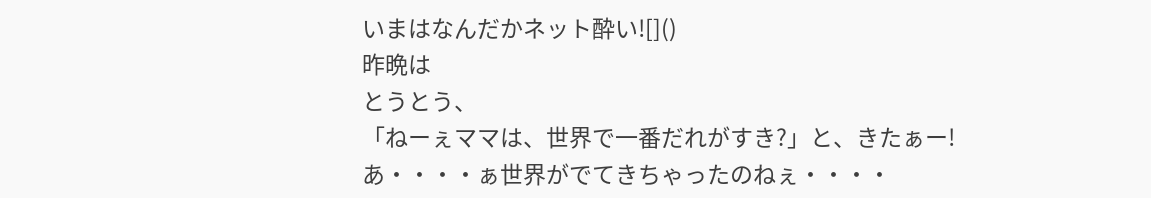いまはなんだかネット酔い![]()
昨晩は
とうとう、
「ねーぇママは、世界で一番だれがすき?」と、きたぁー!
あ・・・・ぁ世界がでてきちゃったのねぇ・・・・